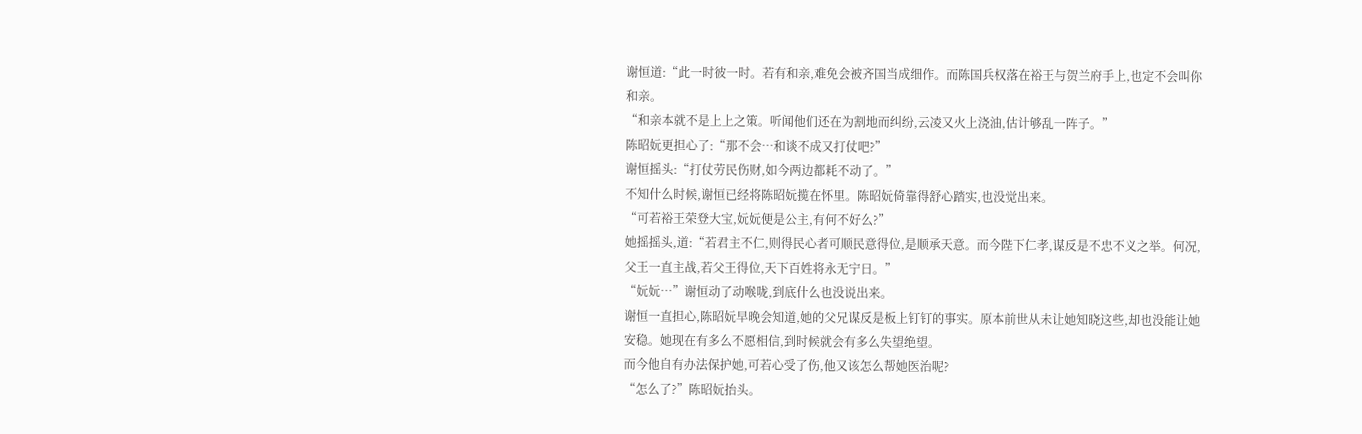谢恒道:“此一时彼一时。若有和亲,难免会被齐国当成细作。而陈国兵权落在裕王与贺兰府手上,也定不会叫你和亲。
“和亲本就不是上上之策。听闻他们还在为割地而纠纷,云凌又火上浇油,估计够乱一阵子。”
陈昭妧更担心了:“那不会…和谈不成又打仗吧?”
谢恒摇头:“打仗劳民伤财,如今两边都耗不动了。”
不知什么时候,谢恒已经将陈昭妧揽在怀里。陈昭妧倚靠得舒心踏实,也没觉出来。
“可若裕王荣登大宝,妧妧便是公主,有何不好么?”
她摇摇头,道:“若君主不仁,则得民心者可顺民意得位,是顺承天意。而今陛下仁孝,谋反是不忠不义之举。何况,父王一直主战,若父王得位,天下百姓将永无宁日。”
“妧妧…”谢恒动了动喉咙,到底什么也没说出来。
谢恒一直担心,陈昭妧早晚会知道,她的父兄谋反是板上钉钉的事实。原本前世从未让她知晓这些,却也没能让她安稳。她现在有多么不愿相信,到时候就会有多么失望绝望。
而今他自有办法保护她,可若心受了伤,他又该怎么帮她医治呢?
“怎么了?”陈昭妧抬头。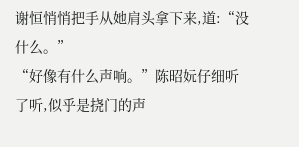谢恒悄悄把手从她肩头拿下来,道:“没什么。”
“好像有什么声响。”陈昭妧仔细听了听,似乎是挠门的声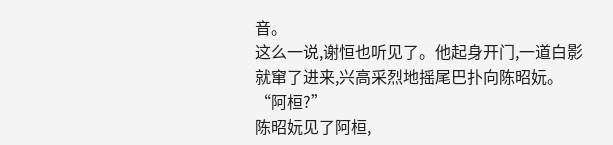音。
这么一说,谢恒也听见了。他起身开门,一道白影就窜了进来,兴高采烈地摇尾巴扑向陈昭妧。
“阿桓?”
陈昭妧见了阿桓,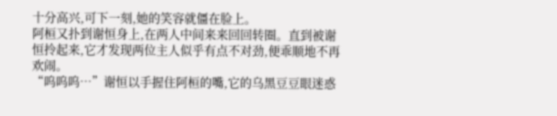十分高兴,可下一刻,她的笑容就僵在脸上。
阿桓又扑到谢恒身上,在两人中间来来回回转圈。直到被谢恒拎起来,它才发现两位主人似乎有点不对劲,便乖顺地不再欢闹。
“呜呜呜…”谢恒以手握住阿桓的嘴,它的乌黑豆豆眼迷惑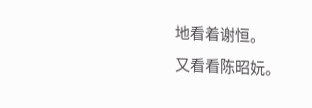地看着谢恒。
又看看陈昭妧。